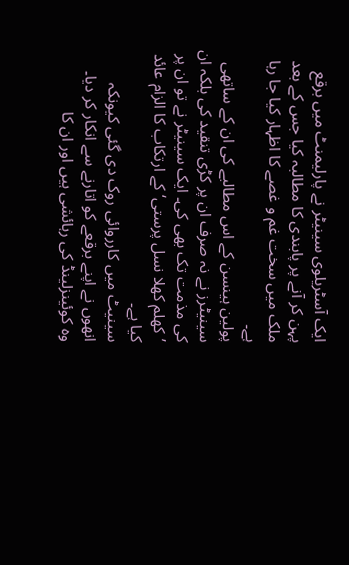ایک آسٹریلوی سینیٹر نے پارلیمنٹ میں برقع پہن کر آنے پر پابندی کا مطالبہ کیا جس کے بعد ملک میں سخت غم و غصے کا اظہار کیا جا رہا ہے۔
پولین ہینسن کے اس مطالبے کی ان کے ساتھی سینیٹرز نے نہ صرف ان پر کڑی تنقید کی بلکہ ان کی مذمت تک بھی کی۔ ایک سینیٹر نے تو ان پر ’کھلم کھلا نسل پرستی‘ کے ارتکاب کا الزام عائد کیا ہے۔
سینیٹ میں کارروائی روک دی گئی کیونکہ انھوں نے اپنے برقعے کو اتارنے سے انکار کر دیا۔
وہ کوئینزلینڈ کی رہائشی ہیں اور ان کا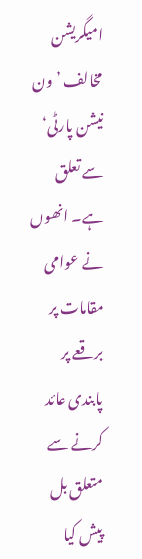امیگریشن مخالف ’ون نیشن پارٹی‘ سے تعلق ہے۔ انھوں نے عوامی مقامات پر برقعے پر پابندی عائد کرنے سے متعلق بل پیش کیا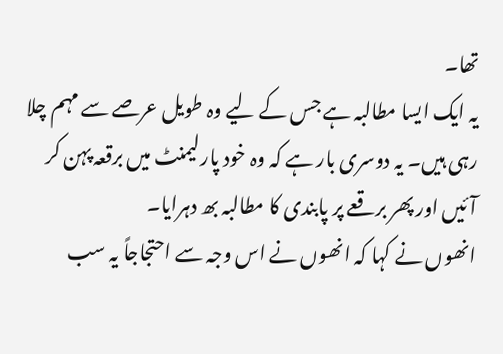تھا۔
یہ ایک ایسا مطالبہ ہے جس کے لیے وہ طویل عرصے سے مہم چلا رہی ہیں۔ یہ دوسری بار ہے کہ وہ خود پارلیمنٹ میں برقعہ پہن کر آئیں اور پھر برقعے پر پابندی کا مطالبہ بھ دہرایا۔
انھوں نے کہا کہ انھوں نے اس وجہ سے احتجاجاً یہ سب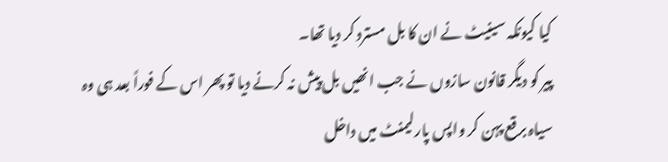کیا کیونکہ سینیٹ نے ان کا بل مسترد کر دیا تھا۔
پیر کو دیگر قانون سازوں نے جب انھیں بل پیش نہ کرنے دیا تو پھر اس کے فوراً بعد ہی وہ سیاہ برقع پہن کر واپس پارلیمنٹ میں داخل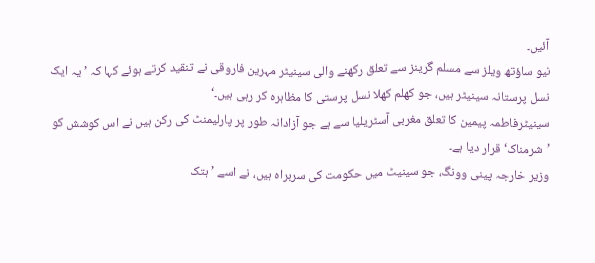آئیں۔
نیو ساؤتھ ویلز سے مسلم گرینز سے تعلق رکھنے والی سینیٹر مہرین فاروقی نے تنقید کرتے ہوئے کہا کہ ’یہ ایک نسل پرستانہ سینیٹر ہیں، جو کھلم کھلا نسل پرستی کا مظاہرہ کر رہی ہیں۔‘
سینیٹرفاطمہ پیمین کا تعلق مغربی آسٹریلیا سے ہے جو آزادانہ طور پر پارلیمنٹ کی رکن ہیں نے اس کوشش کو ’شرمناک‘ قرار دیا ہے۔
وزیر خارجہ پینی وونگ، جو سینیٹ میں حکومت کی سربراہ ہیں، نے اسے ’ہتک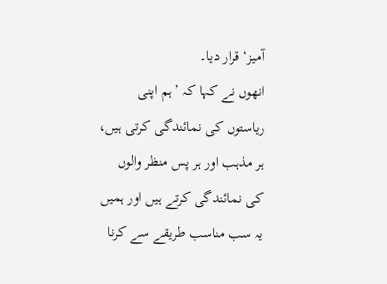آمیز‘ قرار دیا۔
انھوں نے کہا کہ ’ہم اپنی ریاستوں کی نمائندگی کرتی ہیں، ہر مذہب اور ہر پس منظر والوں کی نمائندگی کرتے ہیں اور ہمیں یہ سب مناسب طریقے سے کرنا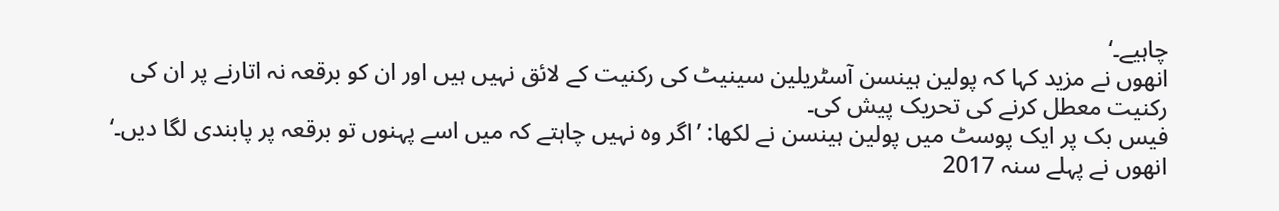چاہیے۔‘
انھوں نے مزید کہا کہ پولین ہینسن آسٹریلین سینیٹ کی رکنیت کے لائق نہیں ہیں اور ان کو برقعہ نہ اتارنے پر ان کی رکنیت معطل کرنے کی تحریک پیش کی۔
فیس بک پر ایک پوسٹ میں پولین ہینسن نے لکھا: ’اگر وہ نہیں چاہتے کہ میں اسے پہنوں تو برقعہ پر پابندی لگا دیں۔‘
انھوں نے پہلے سنہ 2017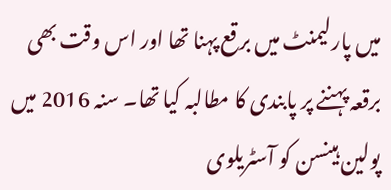میں پارلیمنٹ میں برقع پہنا تھا اور اس وقت بھی برقعہ پہننے پر پابندی کا مطالبہ کیا تھا۔ سنہ 2016 میں پولین ہینسن کو آسٹریلوی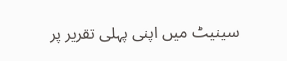سینیٹ میں اپنی پہلی تقریر پر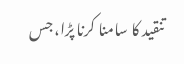تنقید کا سامنا کرنا پڑا، جس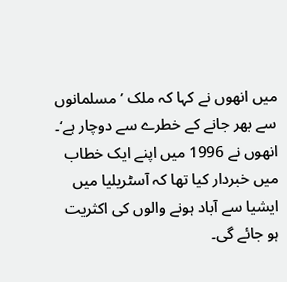میں انھوں نے کہا کہ ملک ’مسلمانوں سے بھر جانے کے خطرے سے دوچار ہے‘۔
انھوں نے 1996 میں اپنے ایک خطاب میں خبردار کیا تھا کہ آسٹریلیا میں ایشیا سے آباد ہونے والوں کی اکثریت ہو جائے گی۔